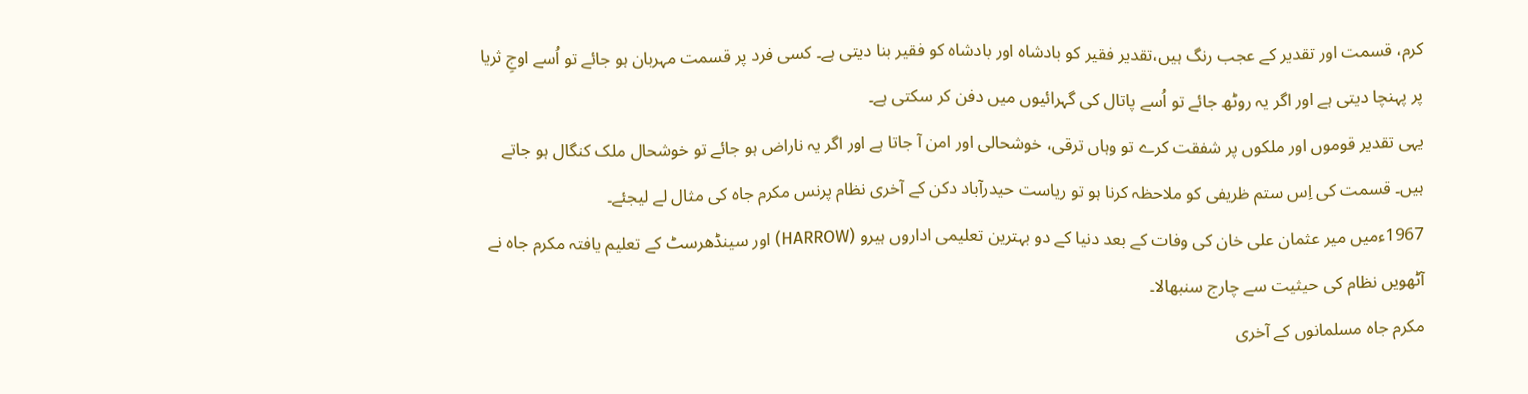کرم، قسمت اور تقدیر کے عجب رنگ ہیں،تقدیر فقیر کو بادشاہ اور بادشاہ کو فقیر بنا دیتی ہے۔ کسی فرد پر قسمت مہربان ہو جائے تو اُسے اوجِ ثریا پر پہنچا دیتی ہے اور اگر یہ روٹھ جائے تو اُسے پاتال کی گہرائیوں میں دفن کر سکتی ہے۔
یہی تقدیر قوموں اور ملکوں پر شفقت کرے تو وہاں ترقی، خوشحالی اور امن آ جاتا ہے اور اگر یہ ناراض ہو جائے تو خوشحال ملک کنگال ہو جاتے ہیں۔ قسمت کی اِس ستم ظریفی کو ملاحظہ کرنا ہو تو ریاست حیدرآباد دکن کے آخری نظام پرنس مکرم جاہ کی مثال لے لیجئے۔
1967ءمیں میر عثمان علی خان کی وفات کے بعد دنیا کے دو بہترین تعلیمی اداروں ہیرو (HARROW) اور سینڈھرسٹ کے تعلیم یافتہ مکرم جاہ نے آٹھویں نظام کی حیثیت سے چارج سنبھالا۔
مکرم جاہ مسلمانوں کے آخری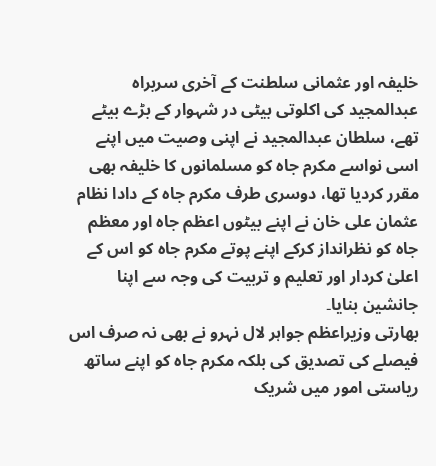خلیفہ اور عثمانی سلطنت کے آخری سربراہ عبدالمجید کی اکلوتی بیٹی در شہوار کے بڑے بیٹے تھے، سلطان عبدالمجید نے اپنی وصیت میں اپنے اسی نواسے مکرم جاہ کو مسلمانوں کا خلیفہ بھی مقرر کردیا تھا، دوسری طرف مکرم جاہ کے دادا نظام عثمان علی خان نے اپنے بیٹوں اعظم جاہ اور معظم جاہ کو نظرانداز کرکے اپنے پوتے مکرم جاہ کو اس کے اعلیٰ کردار اور تعلیم و تربیت کی وجہ سے اپنا جانشین بنایا۔
بھارتی وزیراعظم جواہر لال نہرو نے بھی نہ صرف اس فیصلے کی تصدیق کی بلکہ مکرم جاہ کو اپنے ساتھ ریاستی امور میں شریک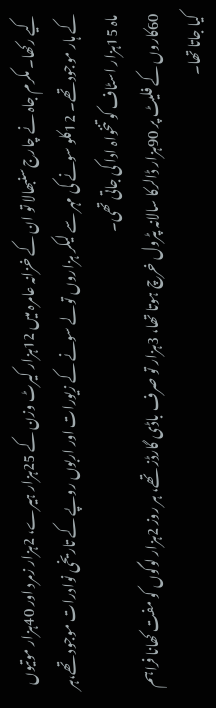کیے رکھا۔ مکرم جاہ نے چارج سنبھالا تو ان کے خزانہ عامرہ میں 12ہزار کیرٹ وزن کے 25ہزار ہیرے، 2ہزار زمرد اور 40ہزار موتیوں کے ہار موجود تھے۔ 12کلو سونے کی مہر سے لیکر ہزاروں تولے سونے کے زیورات اور اربوں روپے کے تاریخی نوادرات موجود تھے،ہر ماہ 15ہزار اسٹاف کو تنخواہ ادا کی جاتی تھی۔
60کاروں کے فلیٹ پر 90ہزار ڈالرکا سالانہ پٹرول خرچ ہوتا تھا، 3ہزار تو صرف باڈی گارڈز تھے، ہر روز 2ہزار لوگوں کو مفت کھانا فراہم کیا جاتا تھا۔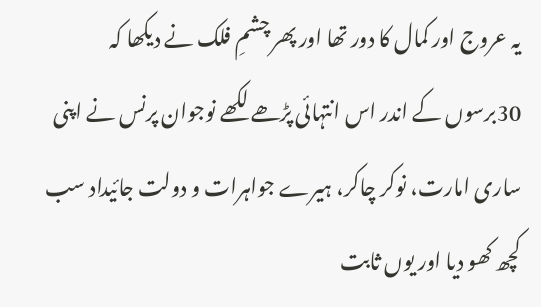یہ عروج اور کمال کا دور تھا اور پھر چشمِ فلک نے دیکھا کہ 30برسوں کے اندر اس انتہائی پڑھے لکھے نوجوان پرنس نے اپنی ساری امارت، نوکر چاکر، ہیرے جواہرات و دولت جائیداد سب کچھ کھو دیا اور یوں ثابت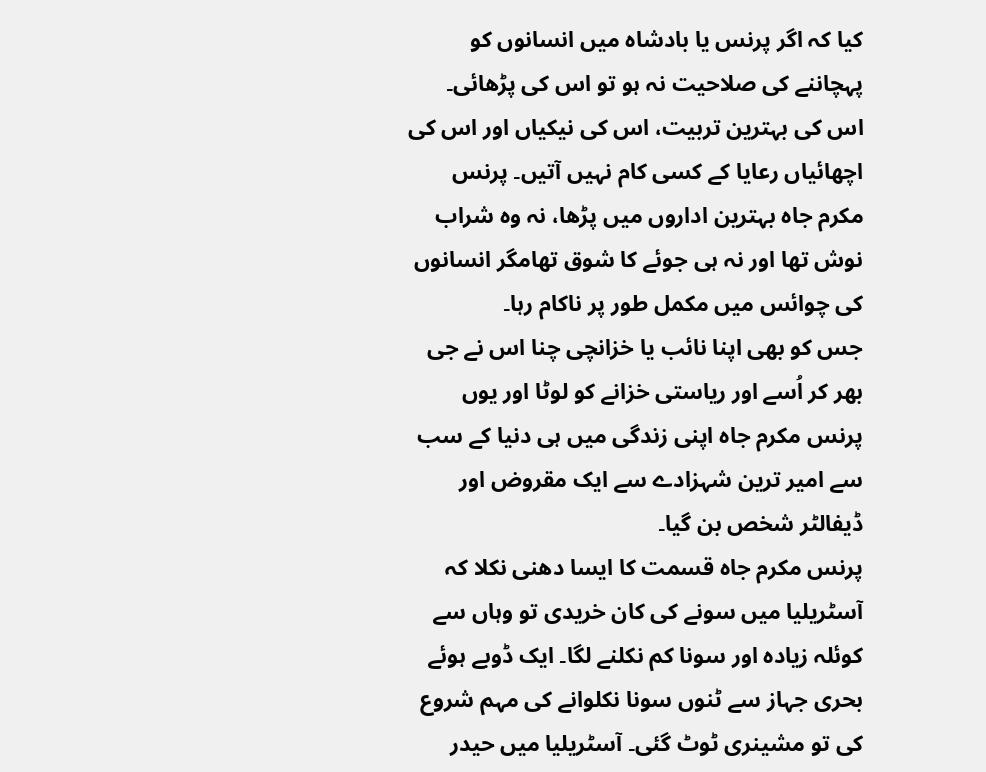کیا کہ اگر پرنس یا بادشاہ میں انسانوں کو پہچاننے کی صلاحیت نہ ہو تو اس کی پڑھائی۔
اس کی بہترین تربیت، اس کی نیکیاں اور اس کی اچھائیاں رعایا کے کسی کام نہیں آتیں۔ پرنس مکرم جاہ بہترین اداروں میں پڑھا، نہ وہ شراب نوش تھا اور نہ ہی جوئے کا شوق تھامگر انسانوں کی چوائس میں مکمل طور پر ناکام رہا۔
جس کو بھی اپنا نائب یا خزانچی چنا اس نے جی بھر کر اُسے اور ریاستی خزانے کو لوٹا اور یوں پرنس مکرم جاہ اپنی زندگی میں ہی دنیا کے سب سے امیر ترین شہزادے سے ایک مقروض اور ڈیفالٹر شخص بن گیا۔
پرنس مکرم جاہ قسمت کا ایسا دھنی نکلا کہ آسٹریلیا میں سونے کی کان خریدی تو وہاں سے کوئلہ زیادہ اور سونا کم نکلنے لگا۔ ایک ڈوبے ہوئے بحری جہاز سے ٹنوں سونا نکلوانے کی مہم شروع کی تو مشینری ٹوٹ گئی۔ آسٹریلیا میں حیدر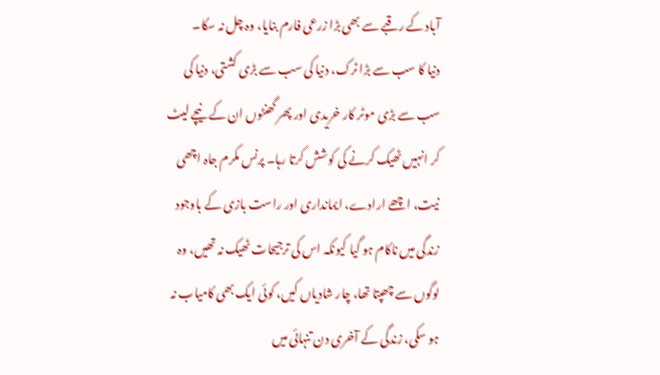آباد کے رقبے سے بھی بڑا زرعی فارم بنایا، وہ چل نہ سکا۔
دنیا کا سب سے بڑا ٹرک، دنیا کی سب سے بڑی کشتی، دنیا کی سب سے بڑی موٹر کار خریدی اور پھر گھنٹوں ان کے نیچے لیٹ کر انہیں ٹھیک کرنے کی کوشش کرتا رہا۔ پرنس مکرم جاہ اچھی نیت، اچھے ارادے، ایمانداری اور راست بازی کے باوجود زندگی میں ناکام ہو گیا کیونکہ اس کی ترجیحات ٹھیک نہ تھیں، وہ لوگوں سے چھپتا تھا، چار شادیاں کیں، کوئی ایک بھی کامیاب نہ ہو سکی، زندگی کے آخری دن تنہائی میں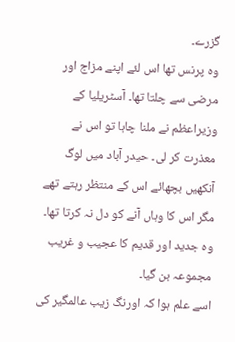گزرے۔
وہ پرنس تھا اس لئے اپنے مزاج اور مرضی سے چلتا تھا۔ آسٹریلیا کے وزیراعظم نے ملنا چاہا تو اس نے معذرت کر لی۔ حیدر آباد میں لوگ آنکھیں بچھائے اس کے منتظر رہتے تھے مگر اس کا وہاں آنے کو دل نہ کرتا تھا۔ وہ جدید اور قدیم کا عجیب و غریب مجموعہ بن گیا۔
اسے علم ہوا کہ اورنگ زیب عالمگیر کی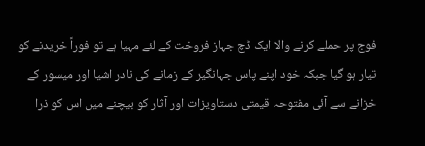فوج پر حملے کرنے والا ایک ڈچ جہاز فروخت کے لئے مہیا ہے تو فوراً خریدنے کو تیار ہو گیا جبکہ خود اپنے پاس جہانگیر کے زمانے کی نادر اشیا اور میسور کے خزانے سے آئی مفتوحہ قیمتی دستاویزات اور آثار کو بیچنے میں اس کو ذرا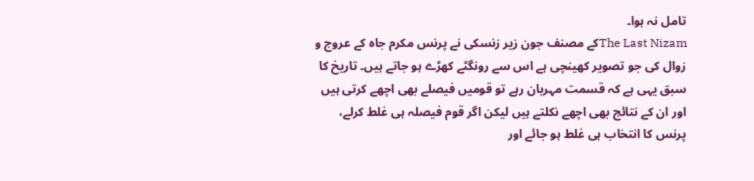تامل نہ ہوا۔
The Last Nizamکے مصنف جون زیر زنسکی نے پرنس مکرم جاہ کے عروج و زوال کی جو تصویر کھینچی ہے اس سے رونگٹے کھڑے ہو جاتے ہیں۔ تاریخ کا سبق یہی ہے کہ قسمت مہربان رہے تو قومیں فیصلے بھی اچھے کرتی ہیں اور ان کے نتائج بھی اچھے نکلتے ہیں لیکن اگر قوم فیصلہ ہی غلط کرلے، پرنس کا انتخاب ہی غلط ہو جائے اور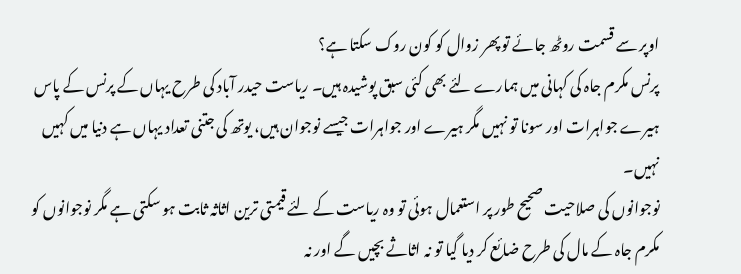اوپر سے قسمت روٹھ جائے تو پھر زوال کو کون روک سکتا ہے؟
پرنس مکرم جاہ کی کہانی میں ہمارے لئے بھی کئی سبق پوشیدہ ہیں۔ ریاست حیدر آباد کی طرح یہاں کے پرنس کے پاس ہیرے جواہرات اور سونا تو نہیں مگر ہیرے اور جواہرات جیسے نوجوان ہیں، یوتھ کی جتنی تعداد یہاں ہے دنیا میں کہیں نہیں۔
نوجوانوں کی صلاحیت صحیح طور پر استعمال ہوئی تو وہ ریاست کے لئے قیمتی ترین اثاثہ ثابت ہو سکتی ہے مگر نوجوانوں کو مکرم جاہ کے مال کی طرح ضائع کر دیا گیا تو نہ اثاثے بچیں گے اور نہ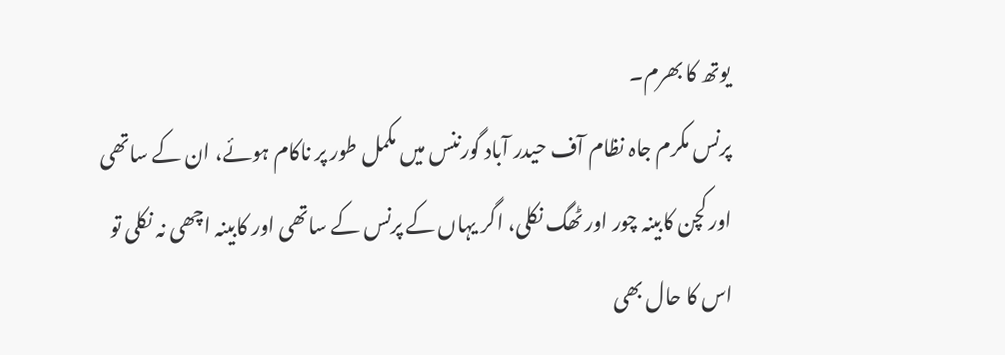یوتھ کا بھرم۔
پرنس مکرم جاہ نظام آف حیدر آباد گورننس میں مکمل طور پر ناکام ہوئے، ان کے ساتھی اور کچن کابینہ چور اور ٹھگ نکلی، اگر یہاں کے پرنس کے ساتھی اور کابینہ اچھی نہ نکلی تو اس کا حال بھی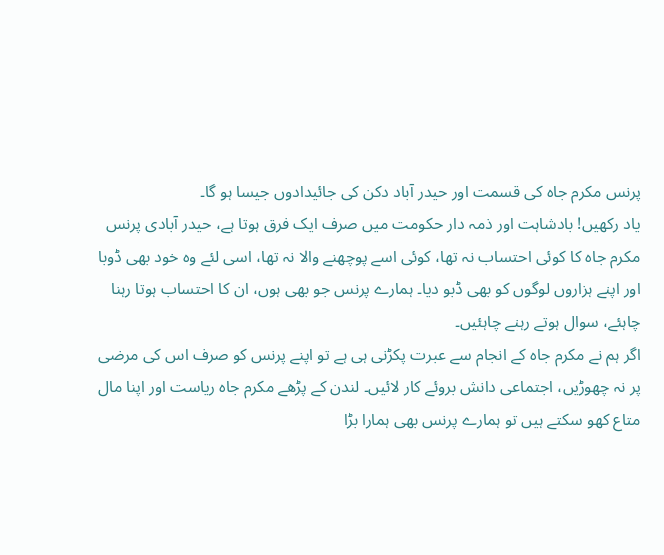پرنس مکرم جاہ کی قسمت اور حیدر آباد دکن کی جائیدادوں جیسا ہو گا۔
یاد رکھیں! بادشاہت اور ذمہ دار حکومت میں صرف ایک فرق ہوتا ہے، حیدر آبادی پرنس مکرم جاہ کا کوئی احتساب نہ تھا، کوئی اسے پوچھنے والا نہ تھا، اسی لئے وہ خود بھی ڈوبا اور اپنے ہزاروں لوگوں کو بھی ڈبو دیا۔ ہمارے پرنس جو بھی ہوں، ان کا احتساب ہوتا رہنا چاہئے، سوال ہوتے رہنے چاہئیں۔
اگر ہم نے مکرم جاہ کے انجام سے عبرت پکڑنی ہی ہے تو اپنے پرنس کو صرف اس کی مرضی پر نہ چھوڑیں، اجتماعی دانش بروئے کار لائیں۔ لندن کے پڑھے مکرم جاہ ریاست اور اپنا مال متاع کھو سکتے ہیں تو ہمارے پرنس بھی ہمارا بڑا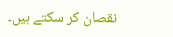نقصان کر سکتے ہیں۔